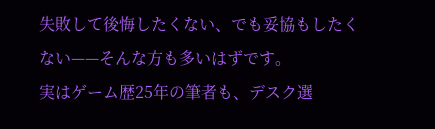失敗して後悔したくない、でも妥協もしたくない——そんな方も多いはずです。
実はゲーム歴25年の筆者も、デスク選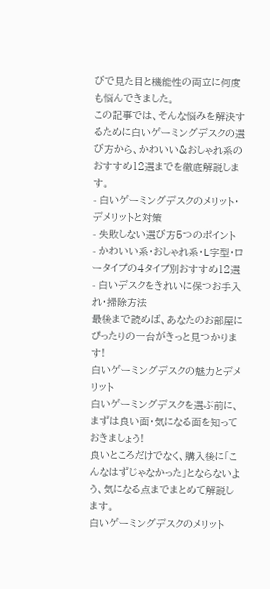びで見た目と機能性の両立に何度も悩んできました。
この記事では、そんな悩みを解決するために白いゲーミングデスクの選び方から、かわいい&おしゃれ系のおすすめ12選までを徹底解説します。
- 白いゲーミングデスクのメリット・デメリットと対策
- 失敗しない選び方5つのポイント
- かわいい系・おしゃれ系・L字型・ロータイプの4タイプ別おすすめ12選
- 白いデスクをきれいに保つお手入れ・掃除方法
最後まで読めば、あなたのお部屋にぴったりの一台がきっと見つかります!
白いゲーミングデスクの魅力とデメリット
白いゲーミングデスクを選ぶ前に、まずは良い面・気になる面を知っておきましょう!
良いところだけでなく、購入後に「こんなはずじゃなかった」とならないよう、気になる点までまとめて解説します。
白いゲーミングデスクのメリット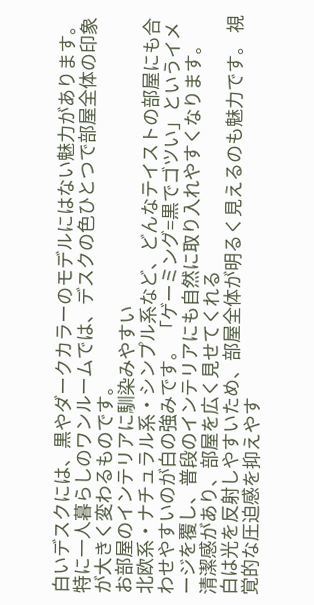白いデスクには、黒やダークカラーのモデルにはない魅力があります。
特に一人暮らしのワンルームでは、デスクの色ひとつで部屋全体の印象が大きく変わるものです。
お部屋のインテリアに馴染みやすい
北欧系・ナチュラル系・シンプル系など、どんなテイストの部屋にも合わせやすいのが白の強みです。 「ゲーミング=黒でゴツい」というイメージを覆し、普段のインテリアにも自然に取り入れやすくなります。
清潔感があり、部屋を広く見せてくれる
白は光を反射しやすいため、部屋全体が明るく見えるのも魅力です。 視覚的な圧迫感を抑えやす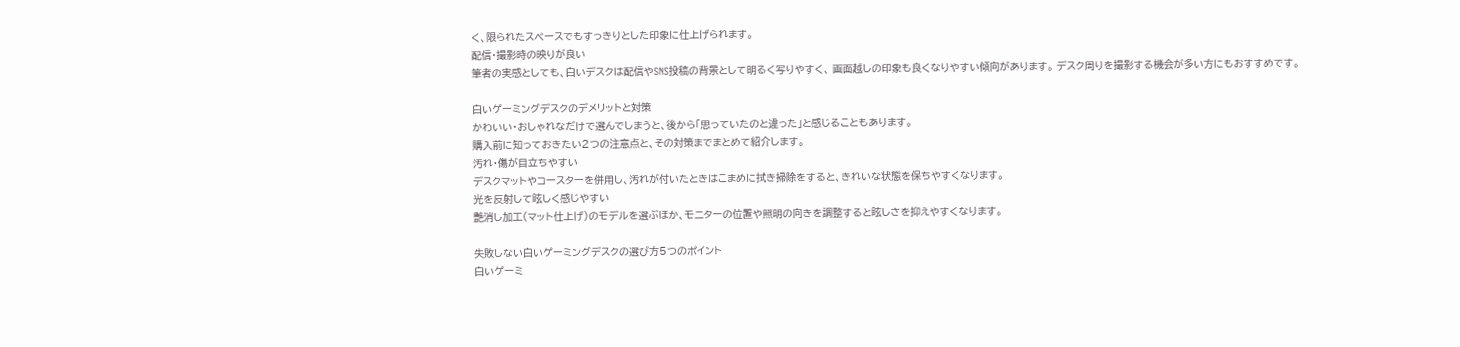く、限られたスペースでもすっきりとした印象に仕上げられます。
配信・撮影時の映りが良い
筆者の実感としても、白いデスクは配信やSNS投稿の背景として明るく写りやすく、 画面越しの印象も良くなりやすい傾向があります。 デスク周りを撮影する機会が多い方にもおすすめです。

白いゲーミングデスクのデメリットと対策
かわいい・おしゃれなだけで選んでしまうと、後から「思っていたのと違った」と感じることもあります。
購入前に知っておきたい2つの注意点と、その対策までまとめて紹介します。
汚れ・傷が目立ちやすい
デスクマットやコースターを併用し、汚れが付いたときはこまめに拭き掃除をすると、きれいな状態を保ちやすくなります。
光を反射して眩しく感じやすい
艶消し加工(マット仕上げ)のモデルを選ぶほか、モニターの位置や照明の向きを調整すると眩しさを抑えやすくなります。

失敗しない白いゲーミングデスクの選び方5つのポイント
白いゲーミ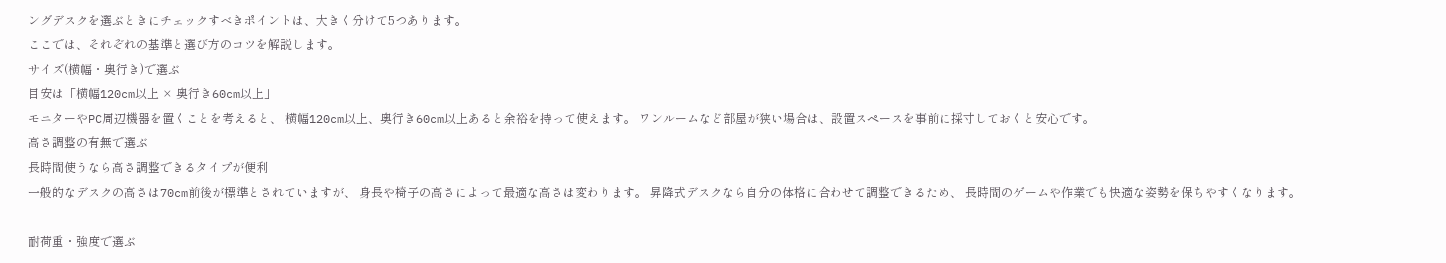ングデスクを選ぶときにチェックすべきポイントは、大きく分けて5つあります。
ここでは、それぞれの基準と選び方のコツを解説します。
サイズ(横幅・奥行き)で選ぶ
目安は「横幅120cm以上 × 奥行き60cm以上」
モニターやPC周辺機器を置くことを考えると、 横幅120cm以上、奥行き60cm以上あると余裕を持って使えます。 ワンルームなど部屋が狭い場合は、設置スペースを事前に採寸しておくと安心です。
高さ調整の有無で選ぶ
長時間使うなら高さ調整できるタイプが便利
一般的なデスクの高さは70cm前後が標準とされていますが、 身長や椅子の高さによって最適な高さは変わります。 昇降式デスクなら自分の体格に合わせて調整できるため、 長時間のゲームや作業でも快適な姿勢を保ちやすくなります。

耐荷重・強度で選ぶ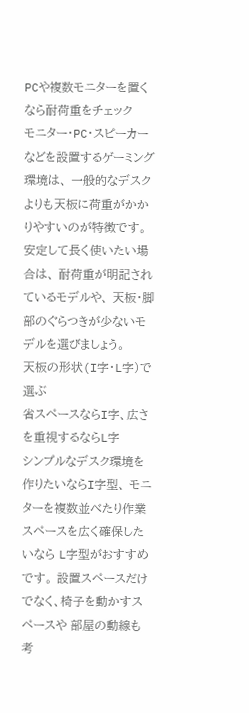PCや複数モニターを置くなら耐荷重をチェック
モニター・PC・スピーカーなどを設置するゲーミング環境は、 一般的なデスクよりも天板に荷重がかかりやすいのが特徴です。 安定して長く使いたい場合は、 耐荷重が明記されているモデルや、 天板・脚部のぐらつきが少ないモデルを選びましょう。
天板の形状(I字・L字)で選ぶ
省スペースならI字、広さを重視するならL字
シンプルなデスク環境を作りたいならI字型、 モニターを複数並べたり作業スペースを広く確保したいなら L字型がおすすめです。 設置スペースだけでなく、椅子を動かすスペースや 部屋の動線も考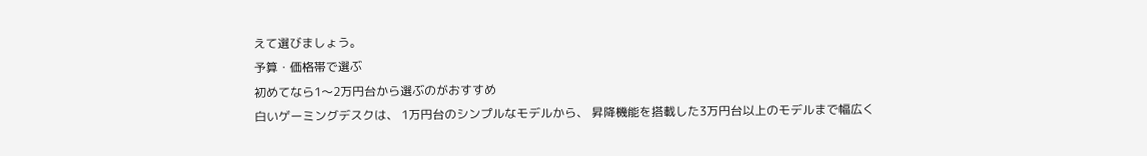えて選びましょう。
予算・価格帯で選ぶ
初めてなら1〜2万円台から選ぶのがおすすめ
白いゲーミングデスクは、 1万円台のシンプルなモデルから、 昇降機能を搭載した3万円台以上のモデルまで幅広く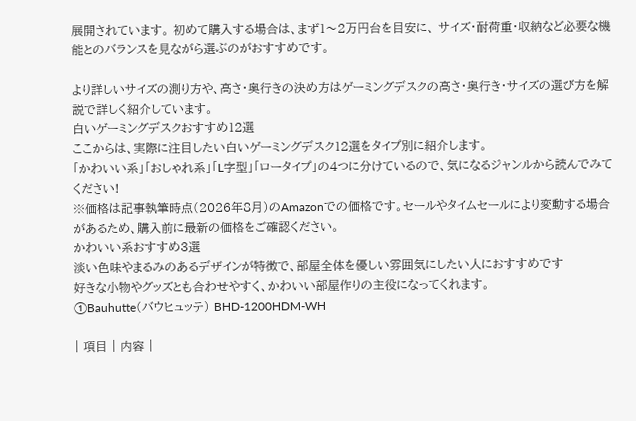展開されています。 初めて購入する場合は、まず1〜2万円台を目安に、 サイズ・耐荷重・収納など必要な機能とのバランスを見ながら選ぶのがおすすめです。

より詳しいサイズの測り方や、高さ・奥行きの決め方はゲーミングデスクの高さ・奥行き・サイズの選び方を解説で詳しく紹介しています。
白いゲーミングデスクおすすめ12選
ここからは、実際に注目したい白いゲーミングデスク12選をタイプ別に紹介します。
「かわいい系」「おしゃれ系」「L字型」「ロータイプ」の4つに分けているので、気になるジャンルから読んでみてください!
※価格は記事執筆時点(2026年8月)のAmazonでの価格です。セールやタイムセールにより変動する場合があるため、購入前に最新の価格をご確認ください。
かわいい系おすすめ3選
淡い色味やまるみのあるデザインが特徴で、部屋全体を優しい雰囲気にしたい人におすすめです
好きな小物やグッズとも合わせやすく、かわいい部屋作りの主役になってくれます。
①Bauhutte(バウヒュッテ) BHD-1200HDM-WH

| 項目 | 内容 |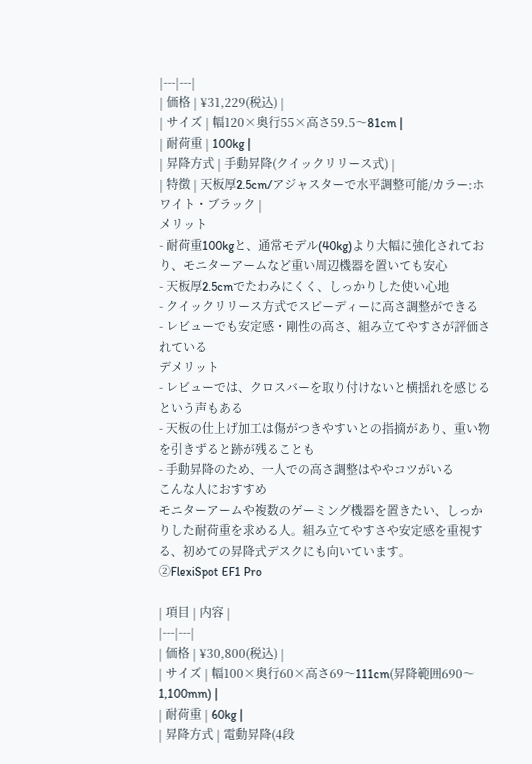|---|---|
| 価格 | ¥31,229(税込) |
| サイズ | 幅120×奥行55×高さ59.5〜81cm |
| 耐荷重 | 100kg |
| 昇降方式 | 手動昇降(クイックリリース式) |
| 特徴 | 天板厚2.5cm/アジャスターで水平調整可能/カラー:ホワイト・ブラック |
メリット
- 耐荷重100kgと、通常モデル(40kg)より大幅に強化されており、モニターアームなど重い周辺機器を置いても安心
- 天板厚2.5cmでたわみにくく、しっかりした使い心地
- クイックリリース方式でスピーディーに高さ調整ができる
- レビューでも安定感・剛性の高さ、組み立てやすさが評価されている
デメリット
- レビューでは、クロスバーを取り付けないと横揺れを感じるという声もある
- 天板の仕上げ加工は傷がつきやすいとの指摘があり、重い物を引きずると跡が残ることも
- 手動昇降のため、一人での高さ調整はややコツがいる
こんな人におすすめ
モニターアームや複数のゲーミング機器を置きたい、しっかりした耐荷重を求める人。組み立てやすさや安定感を重視する、初めての昇降式デスクにも向いています。
②FlexiSpot EF1 Pro

| 項目 | 内容 |
|---|---|
| 価格 | ¥30,800(税込) |
| サイズ | 幅100×奥行60×高さ69〜111cm(昇降範囲690〜1,100mm) |
| 耐荷重 | 60kg |
| 昇降方式 | 電動昇降(4段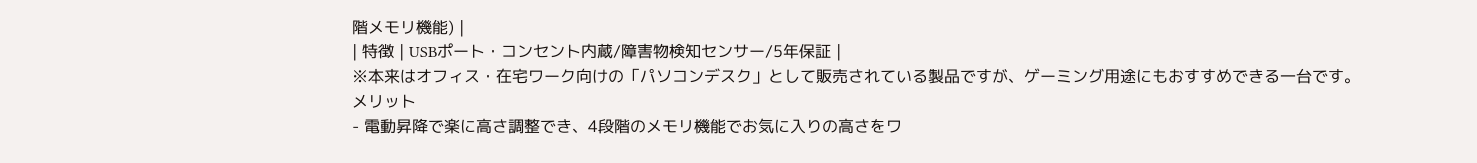階メモリ機能) |
| 特徴 | USBポート・コンセント内蔵/障害物検知センサー/5年保証 |
※本来はオフィス・在宅ワーク向けの「パソコンデスク」として販売されている製品ですが、ゲーミング用途にもおすすめできる一台です。
メリット
- 電動昇降で楽に高さ調整でき、4段階のメモリ機能でお気に入りの高さをワ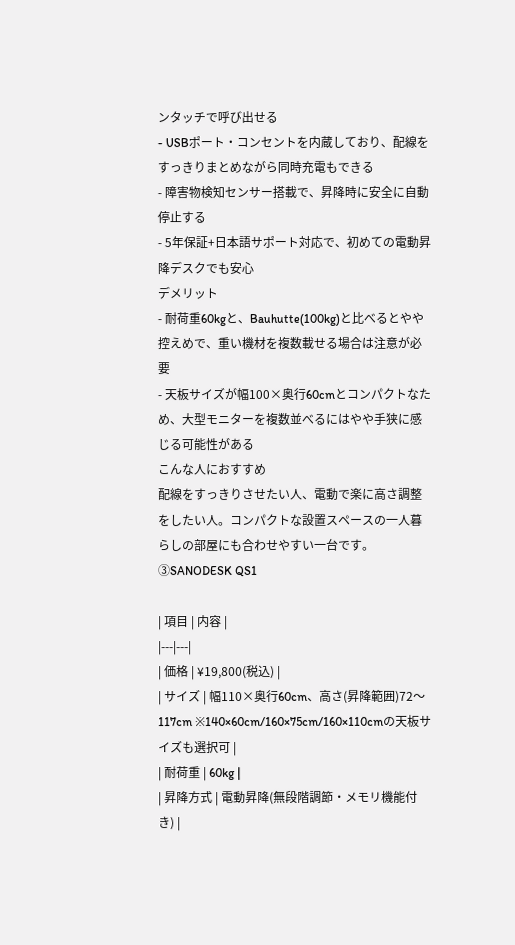ンタッチで呼び出せる
- USBポート・コンセントを内蔵しており、配線をすっきりまとめながら同時充電もできる
- 障害物検知センサー搭載で、昇降時に安全に自動停止する
- 5年保証+日本語サポート対応で、初めての電動昇降デスクでも安心
デメリット
- 耐荷重60kgと、Bauhutte(100kg)と比べるとやや控えめで、重い機材を複数載せる場合は注意が必要
- 天板サイズが幅100×奥行60cmとコンパクトなため、大型モニターを複数並べるにはやや手狭に感じる可能性がある
こんな人におすすめ
配線をすっきりさせたい人、電動で楽に高さ調整をしたい人。コンパクトな設置スペースの一人暮らしの部屋にも合わせやすい一台です。
③SANODESK QS1

| 項目 | 内容 |
|---|---|
| 価格 | ¥19,800(税込) |
| サイズ | 幅110×奥行60cm、高さ(昇降範囲)72〜117cm ※140×60cm/160×75cm/160×110cmの天板サイズも選択可 |
| 耐荷重 | 60kg |
| 昇降方式 | 電動昇降(無段階調節・メモリ機能付き) |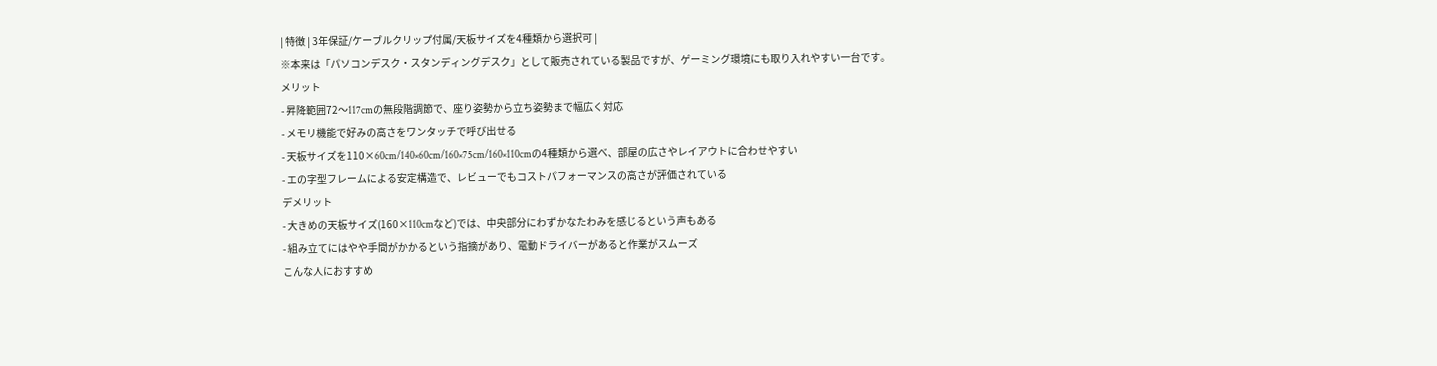| 特徴 | 3年保証/ケーブルクリップ付属/天板サイズを4種類から選択可 |
※本来は「パソコンデスク・スタンディングデスク」として販売されている製品ですが、ゲーミング環境にも取り入れやすい一台です。
メリット
- 昇降範囲72〜117cmの無段階調節で、座り姿勢から立ち姿勢まで幅広く対応
- メモリ機能で好みの高さをワンタッチで呼び出せる
- 天板サイズを110×60cm/140×60cm/160×75cm/160×110cmの4種類から選べ、部屋の広さやレイアウトに合わせやすい
- エの字型フレームによる安定構造で、レビューでもコストパフォーマンスの高さが評価されている
デメリット
- 大きめの天板サイズ(160×110cmなど)では、中央部分にわずかなたわみを感じるという声もある
- 組み立てにはやや手間がかかるという指摘があり、電動ドライバーがあると作業がスムーズ
こんな人におすすめ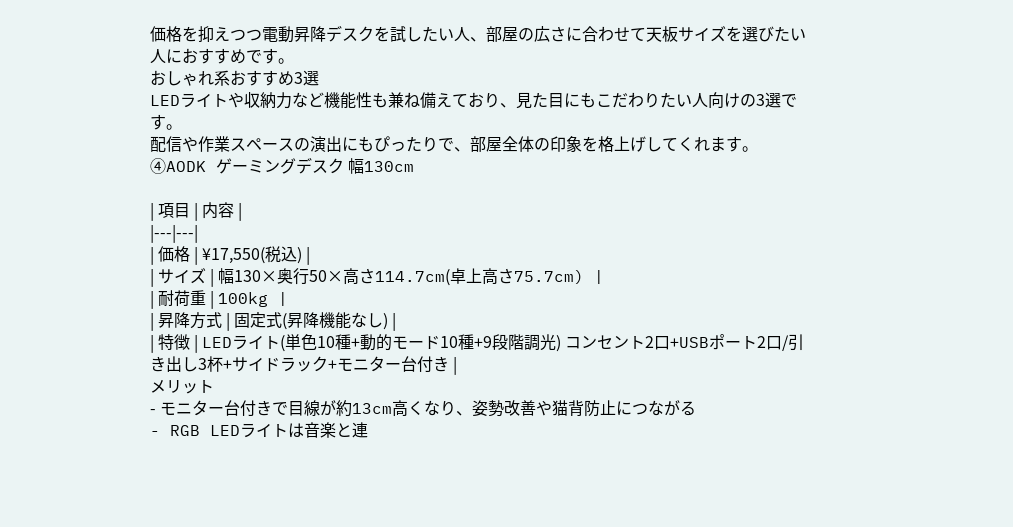価格を抑えつつ電動昇降デスクを試したい人、部屋の広さに合わせて天板サイズを選びたい人におすすめです。
おしゃれ系おすすめ3選
LEDライトや収納力など機能性も兼ね備えており、見た目にもこだわりたい人向けの3選です。
配信や作業スペースの演出にもぴったりで、部屋全体の印象を格上げしてくれます。
④AODK ゲーミングデスク 幅130cm

| 項目 | 内容 |
|---|---|
| 価格 | ¥17,550(税込) |
| サイズ | 幅130×奥行50×高さ114.7cm(卓上高さ75.7cm) |
| 耐荷重 | 100kg |
| 昇降方式 | 固定式(昇降機能なし) |
| 特徴 | LEDライト(単色10種+動的モード10種+9段階調光) コンセント2口+USBポート2口/引き出し3杯+サイドラック+モニター台付き |
メリット
- モニター台付きで目線が約13cm高くなり、姿勢改善や猫背防止につながる
- RGB LEDライトは音楽と連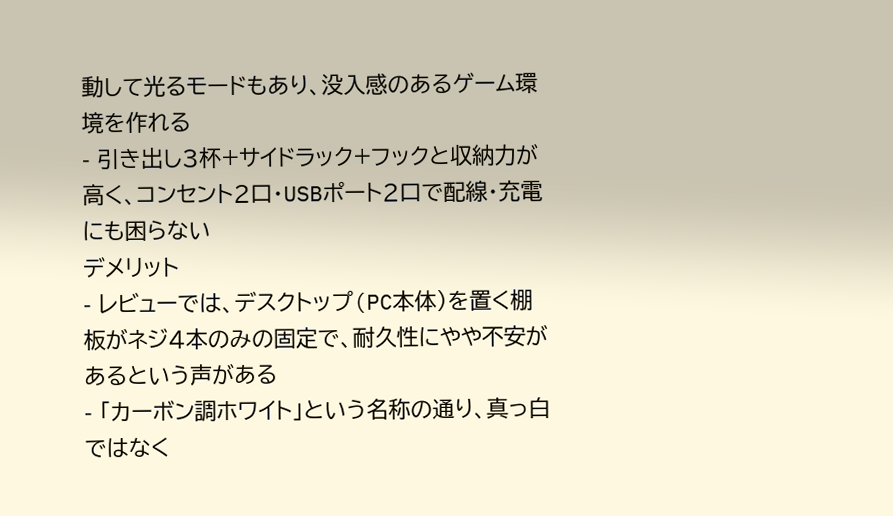動して光るモードもあり、没入感のあるゲーム環境を作れる
- 引き出し3杯+サイドラック+フックと収納力が高く、コンセント2口・USBポート2口で配線・充電にも困らない
デメリット
- レビューでは、デスクトップ(PC本体)を置く棚板がネジ4本のみの固定で、耐久性にやや不安があるという声がある
- 「カーボン調ホワイト」という名称の通り、真っ白ではなく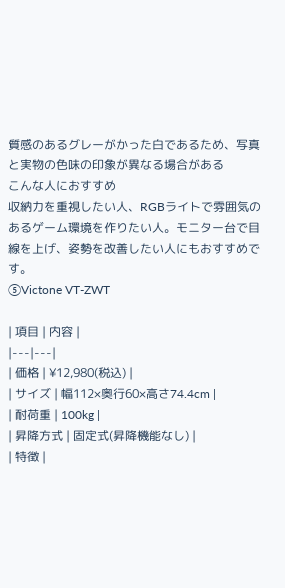質感のあるグレーがかった白であるため、写真と実物の色味の印象が異なる場合がある
こんな人におすすめ
収納力を重視したい人、RGBライトで雰囲気のあるゲーム環境を作りたい人。モニター台で目線を上げ、姿勢を改善したい人にもおすすめです。
⑤Victone VT-ZWT

| 項目 | 内容 |
|---|---|
| 価格 | ¥12,980(税込) |
| サイズ | 幅112×奥行60×高さ74.4cm |
| 耐荷重 | 100kg |
| 昇降方式 | 固定式(昇降機能なし) |
| 特徴 |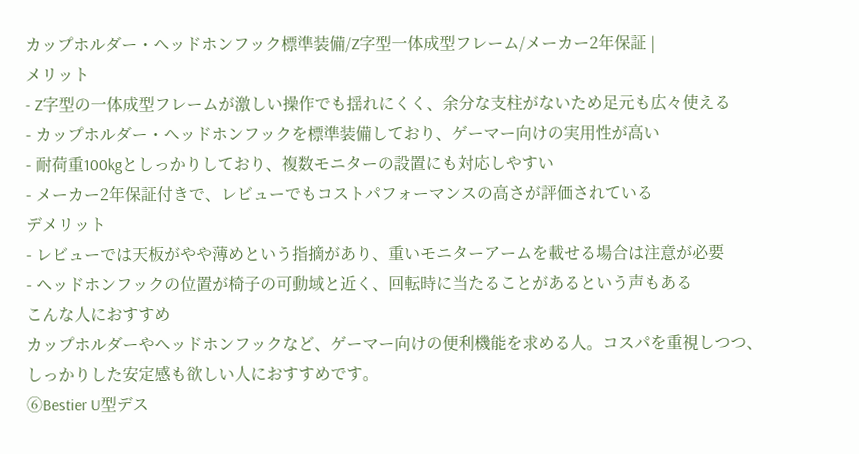カップホルダー・ヘッドホンフック標準装備/Z字型一体成型フレーム/メーカー2年保証 |
メリット
- Z字型の一体成型フレームが激しい操作でも揺れにくく、余分な支柱がないため足元も広々使える
- カップホルダー・ヘッドホンフックを標準装備しており、ゲーマー向けの実用性が高い
- 耐荷重100kgとしっかりしており、複数モニターの設置にも対応しやすい
- メーカー2年保証付きで、レビューでもコストパフォーマンスの高さが評価されている
デメリット
- レビューでは天板がやや薄めという指摘があり、重いモニターアームを載せる場合は注意が必要
- ヘッドホンフックの位置が椅子の可動域と近く、回転時に当たることがあるという声もある
こんな人におすすめ
カップホルダーやヘッドホンフックなど、ゲーマー向けの便利機能を求める人。コスパを重視しつつ、しっかりした安定感も欲しい人におすすめです。
⑥Bestier U型デス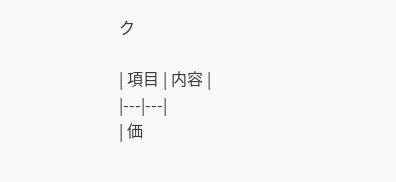ク

| 項目 | 内容 |
|---|---|
| 価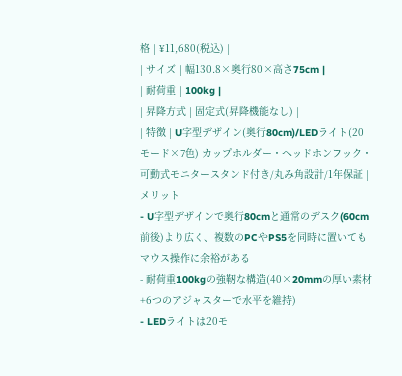格 | ¥11,680(税込) |
| サイズ | 幅130.8×奥行80×高さ75cm |
| 耐荷重 | 100kg |
| 昇降方式 | 固定式(昇降機能なし) |
| 特徴 | U字型デザイン(奥行80cm)/LEDライト(20モード×7色) カップホルダー・ヘッドホンフック・可動式モニタースタンド付き/丸み角設計/1年保証 |
メリット
- U字型デザインで奥行80cmと通常のデスク(60cm前後)より広く、複数のPCやPS5を同時に置いてもマウス操作に余裕がある
- 耐荷重100kgの強靭な構造(40×20mmの厚い素材+6つのアジャスターで水平を維持)
- LEDライトは20モ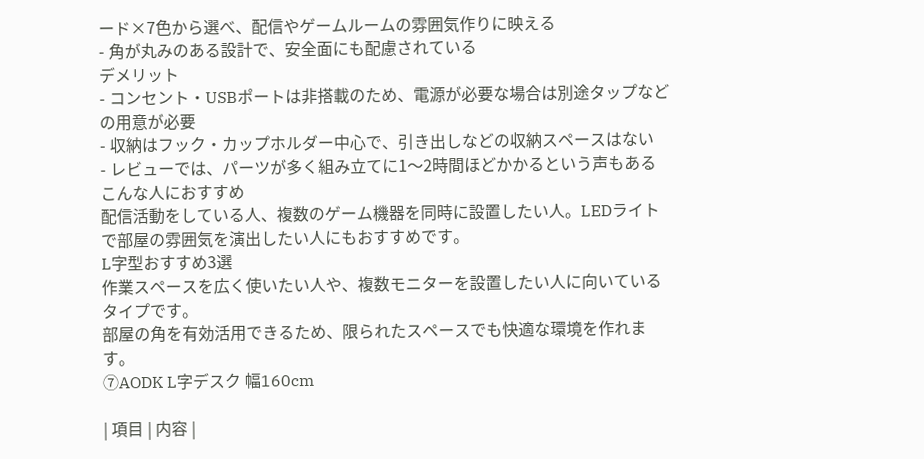ード×7色から選べ、配信やゲームルームの雰囲気作りに映える
- 角が丸みのある設計で、安全面にも配慮されている
デメリット
- コンセント・USBポートは非搭載のため、電源が必要な場合は別途タップなどの用意が必要
- 収納はフック・カップホルダー中心で、引き出しなどの収納スペースはない
- レビューでは、パーツが多く組み立てに1〜2時間ほどかかるという声もある
こんな人におすすめ
配信活動をしている人、複数のゲーム機器を同時に設置したい人。LEDライトで部屋の雰囲気を演出したい人にもおすすめです。
L字型おすすめ3選
作業スペースを広く使いたい人や、複数モニターを設置したい人に向いているタイプです。
部屋の角を有効活用できるため、限られたスペースでも快適な環境を作れます。
⑦AODK L字デスク 幅160cm

| 項目 | 内容 |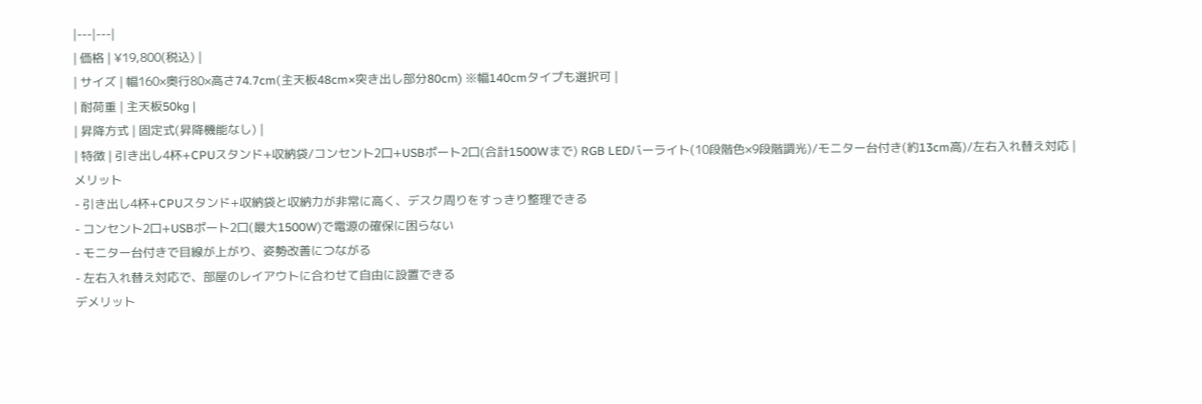|---|---|
| 価格 | ¥19,800(税込) |
| サイズ | 幅160×奥行80×高さ74.7cm(主天板48cm×突き出し部分80cm) ※幅140cmタイプも選択可 |
| 耐荷重 | 主天板50kg |
| 昇降方式 | 固定式(昇降機能なし) |
| 特徴 | 引き出し4杯+CPUスタンド+収納袋/コンセント2口+USBポート2口(合計1500Wまで) RGB LEDバーライト(10段階色×9段階調光)/モニター台付き(約13cm高)/左右入れ替え対応 |
メリット
- 引き出し4杯+CPUスタンド+収納袋と収納力が非常に高く、デスク周りをすっきり整理できる
- コンセント2口+USBポート2口(最大1500W)で電源の確保に困らない
- モニター台付きで目線が上がり、姿勢改善につながる
- 左右入れ替え対応で、部屋のレイアウトに合わせて自由に設置できる
デメリット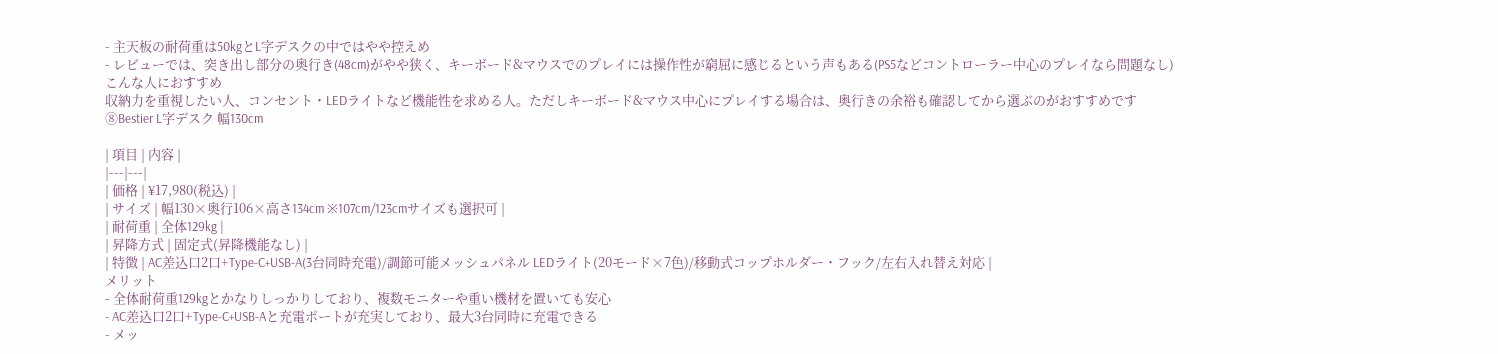- 主天板の耐荷重は50kgとL字デスクの中ではやや控えめ
- レビューでは、突き出し部分の奥行き(48cm)がやや狭く、キーボード&マウスでのプレイには操作性が窮屈に感じるという声もある(PS5などコントローラー中心のプレイなら問題なし)
こんな人におすすめ
収納力を重視したい人、コンセント・LEDライトなど機能性を求める人。ただしキーボード&マウス中心にプレイする場合は、奥行きの余裕も確認してから選ぶのがおすすめです
⑧Bestier L字デスク 幅130cm

| 項目 | 内容 |
|---|---|
| 価格 | ¥17,980(税込) |
| サイズ | 幅130×奥行106×高さ134cm ※107cm/123cmサイズも選択可 |
| 耐荷重 | 全体129kg |
| 昇降方式 | 固定式(昇降機能なし) |
| 特徴 | AC差込口2口+Type-C+USB-A(3台同時充電)/調節可能メッシュパネル LEDライト(20モード×7色)/移動式コップホルダー・フック/左右入れ替え対応 |
メリット
- 全体耐荷重129kgとかなりしっかりしており、複数モニターや重い機材を置いても安心
- AC差込口2口+Type-C+USB-Aと充電ポートが充実しており、最大3台同時に充電できる
- メッ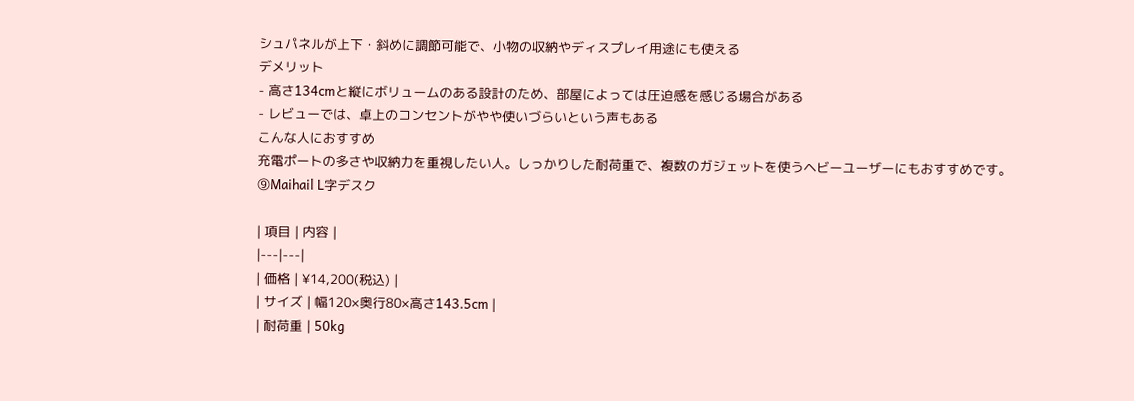シュパネルが上下・斜めに調節可能で、小物の収納やディスプレイ用途にも使える
デメリット
- 高さ134cmと縦にボリュームのある設計のため、部屋によっては圧迫感を感じる場合がある
- レビューでは、卓上のコンセントがやや使いづらいという声もある
こんな人におすすめ
充電ポートの多さや収納力を重視したい人。しっかりした耐荷重で、複数のガジェットを使うヘビーユーザーにもおすすめです。
⑨Maihail L字デスク

| 項目 | 内容 |
|---|---|
| 価格 | ¥14,200(税込) |
| サイズ | 幅120×奥行80×高さ143.5cm |
| 耐荷重 | 50kg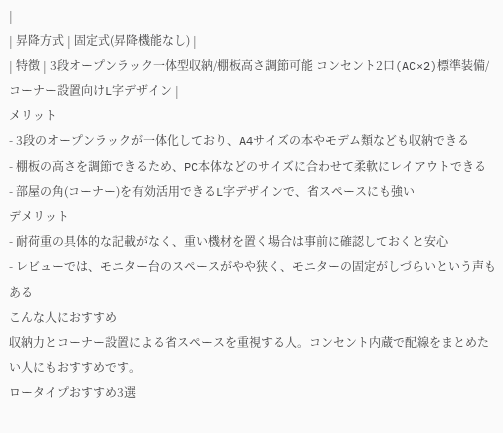|
| 昇降方式 | 固定式(昇降機能なし) |
| 特徴 | 3段オープンラック一体型収納/棚板高さ調節可能 コンセント2口(AC×2)標準装備/コーナー設置向けL字デザイン |
メリット
- 3段のオープンラックが一体化しており、A4サイズの本やモデム類なども収納できる
- 棚板の高さを調節できるため、PC本体などのサイズに合わせて柔軟にレイアウトできる
- 部屋の角(コーナー)を有効活用できるL字デザインで、省スペースにも強い
デメリット
- 耐荷重の具体的な記載がなく、重い機材を置く場合は事前に確認しておくと安心
- レビューでは、モニター台のスペースがやや狭く、モニターの固定がしづらいという声もある
こんな人におすすめ
収納力とコーナー設置による省スペースを重視する人。コンセント内蔵で配線をまとめたい人にもおすすめです。
ロータイプおすすめ3選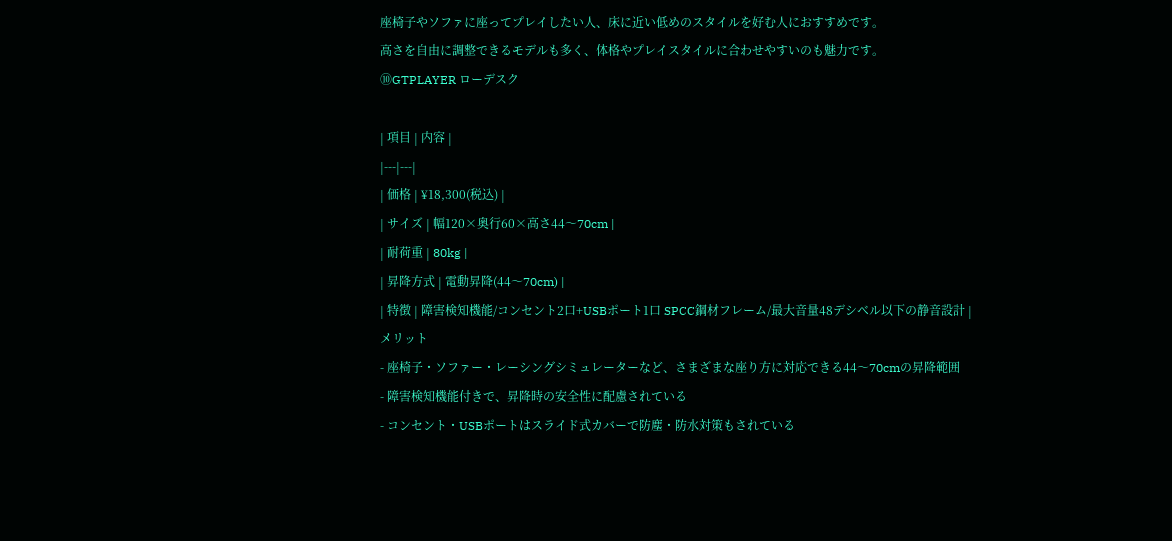座椅子やソファに座ってプレイしたい人、床に近い低めのスタイルを好む人におすすめです。
高さを自由に調整できるモデルも多く、体格やプレイスタイルに合わせやすいのも魅力です。
⑩GTPLAYER ローデスク

| 項目 | 内容 |
|---|---|
| 価格 | ¥18,300(税込) |
| サイズ | 幅120×奥行60×高さ44〜70cm |
| 耐荷重 | 80kg |
| 昇降方式 | 電動昇降(44〜70cm) |
| 特徴 | 障害検知機能/コンセント2口+USBポート1口 SPCC鋼材フレーム/最大音量48デシベル以下の静音設計 |
メリット
- 座椅子・ソファー・レーシングシミュレーターなど、さまざまな座り方に対応できる44〜70cmの昇降範囲
- 障害検知機能付きで、昇降時の安全性に配慮されている
- コンセント・USBポートはスライド式カバーで防塵・防水対策もされている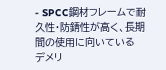- SPCC鋼材フレームで耐久性・防錆性が高く、長期間の使用に向いている
デメリ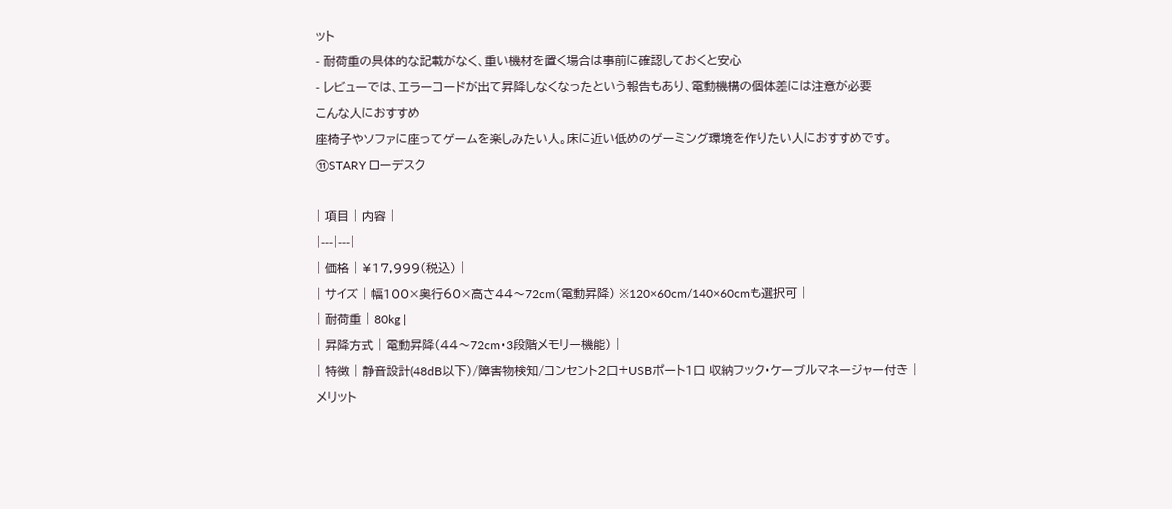ット
- 耐荷重の具体的な記載がなく、重い機材を置く場合は事前に確認しておくと安心
- レビューでは、エラーコードが出て昇降しなくなったという報告もあり、電動機構の個体差には注意が必要
こんな人におすすめ
座椅子やソファに座ってゲームを楽しみたい人。床に近い低めのゲーミング環境を作りたい人におすすめです。
⑪STARY ローデスク

| 項目 | 内容 |
|---|---|
| 価格 | ¥17,999(税込) |
| サイズ | 幅100×奥行60×高さ44〜72cm(電動昇降) ※120×60cm/140×60cmも選択可 |
| 耐荷重 | 80kg |
| 昇降方式 | 電動昇降(44〜72cm・3段階メモリー機能) |
| 特徴 | 静音設計(48dB以下)/障害物検知/コンセント2口+USBポート1口 収納フック・ケーブルマネージャー付き |
メリット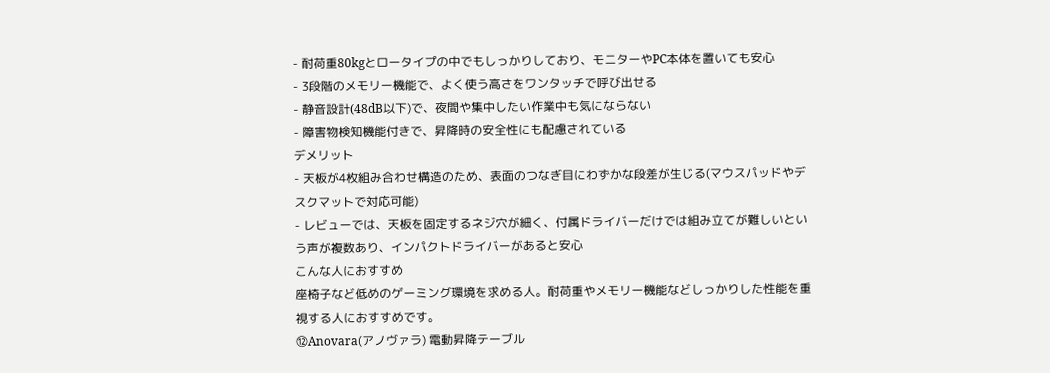- 耐荷重80kgとロータイプの中でもしっかりしており、モニターやPC本体を置いても安心
- 3段階のメモリー機能で、よく使う高さをワンタッチで呼び出せる
- 静音設計(48dB以下)で、夜間や集中したい作業中も気にならない
- 障害物検知機能付きで、昇降時の安全性にも配慮されている
デメリット
- 天板が4枚組み合わせ構造のため、表面のつなぎ目にわずかな段差が生じる(マウスパッドやデスクマットで対応可能)
- レビューでは、天板を固定するネジ穴が細く、付属ドライバーだけでは組み立てが難しいという声が複数あり、インパクトドライバーがあると安心
こんな人におすすめ
座椅子など低めのゲーミング環境を求める人。耐荷重やメモリー機能などしっかりした性能を重視する人におすすめです。
⑫Anovara(アノヴァラ) 電動昇降テーブル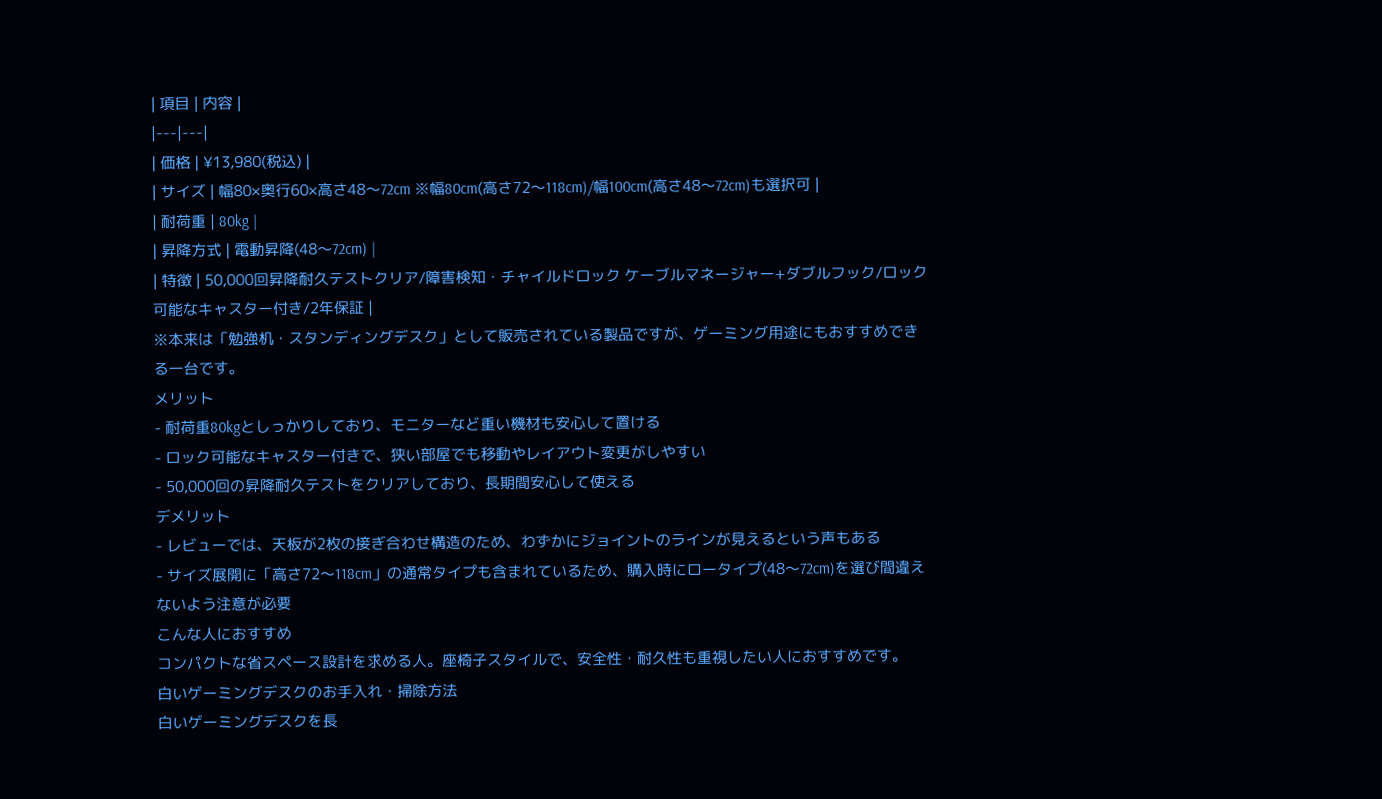| 項目 | 内容 |
|---|---|
| 価格 | ¥13,980(税込) |
| サイズ | 幅80×奥行60×高さ48〜72cm ※幅80cm(高さ72〜118cm)/幅100cm(高さ48〜72cm)も選択可 |
| 耐荷重 | 80kg |
| 昇降方式 | 電動昇降(48〜72cm) |
| 特徴 | 50,000回昇降耐久テストクリア/障害検知・チャイルドロック ケーブルマネージャー+ダブルフック/ロック可能なキャスター付き/2年保証 |
※本来は「勉強机・スタンディングデスク」として販売されている製品ですが、ゲーミング用途にもおすすめできる一台です。
メリット
- 耐荷重80kgとしっかりしており、モニターなど重い機材も安心して置ける
- ロック可能なキャスター付きで、狭い部屋でも移動やレイアウト変更がしやすい
- 50,000回の昇降耐久テストをクリアしており、長期間安心して使える
デメリット
- レビューでは、天板が2枚の接ぎ合わせ構造のため、わずかにジョイントのラインが見えるという声もある
- サイズ展開に「高さ72〜118cm」の通常タイプも含まれているため、購入時にロータイプ(48〜72cm)を選び間違えないよう注意が必要
こんな人におすすめ
コンパクトな省スペース設計を求める人。座椅子スタイルで、安全性・耐久性も重視したい人におすすめです。
白いゲーミングデスクのお手入れ・掃除方法
白いゲーミングデスクを長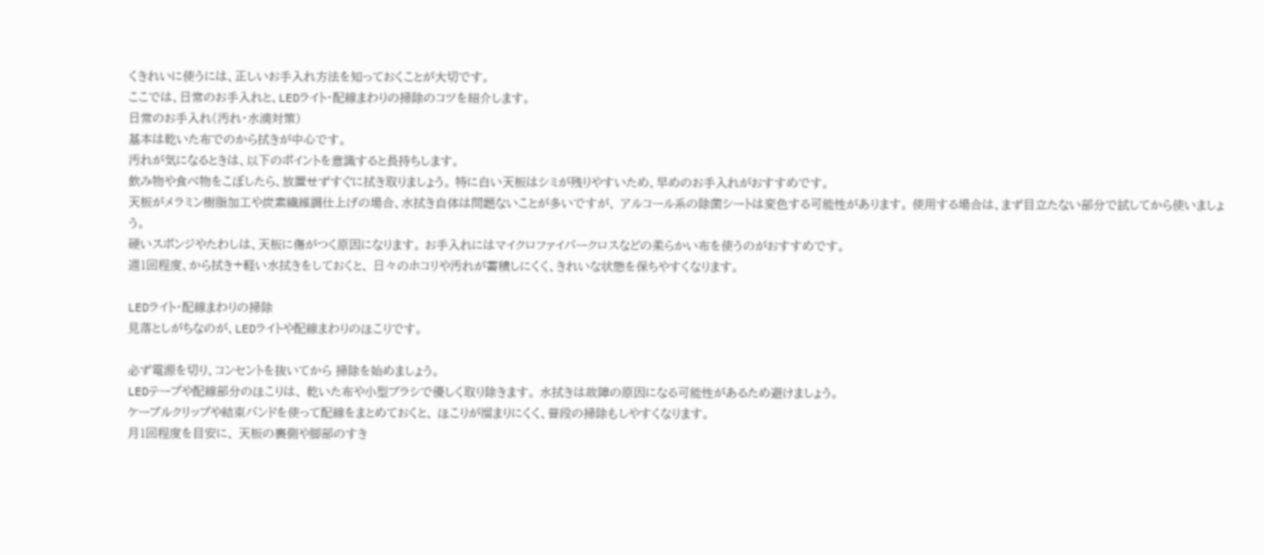くきれいに使うには、正しいお手入れ方法を知っておくことが大切です。
ここでは、日常のお手入れと、LEDライト・配線まわりの掃除のコツを紹介します。
日常のお手入れ(汚れ・水滴対策)
基本は乾いた布でのから拭きが中心です。
汚れが気になるときは、以下のポイントを意識すると長持ちします。
飲み物や食べ物をこぼしたら、放置せずすぐに拭き取りましょう。 特に白い天板はシミが残りやすいため、早めのお手入れがおすすめです。
天板がメラミン樹脂加工や炭素繊維調仕上げの場合、水拭き自体は問題ないことが多いですが、 アルコール系の除菌シートは変色する可能性があります。 使用する場合は、まず目立たない部分で試してから使いましょう。
硬いスポンジやたわしは、天板に傷がつく原因になります。 お手入れにはマイクロファイバークロスなどの柔らかい布を使うのがおすすめです。
週1回程度、から拭き+軽い水拭きをしておくと、 日々のホコリや汚れが蓄積しにくく、きれいな状態を保ちやすくなります。

LEDライト・配線まわりの掃除
見落としがちなのが、LEDライトや配線まわりのほこりです。

必ず電源を切り、コンセントを抜いてから 掃除を始めましょう。
LEDテープや配線部分のほこりは、 乾いた布や小型ブラシで優しく取り除きます。 水拭きは故障の原因になる可能性があるため避けましょう。
ケーブルクリップや結束バンドを使って配線をまとめておくと、 ほこりが溜まりにくく、普段の掃除もしやすくなります。
月1回程度を目安に、 天板の裏側や脚部のすき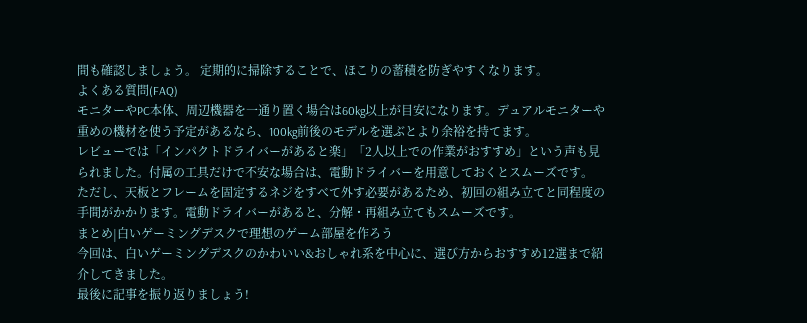間も確認しましょう。 定期的に掃除することで、ほこりの蓄積を防ぎやすくなります。
よくある質問(FAQ)
モニターやPC本体、周辺機器を一通り置く場合は60kg以上が目安になります。デュアルモニターや重めの機材を使う予定があるなら、100kg前後のモデルを選ぶとより余裕を持てます。
レビューでは「インパクトドライバーがあると楽」「2人以上での作業がおすすめ」という声も見られました。付属の工具だけで不安な場合は、電動ドライバーを用意しておくとスムーズです。
ただし、天板とフレームを固定するネジをすべて外す必要があるため、初回の組み立てと同程度の手間がかかります。電動ドライバーがあると、分解・再組み立てもスムーズです。
まとめ|白いゲーミングデスクで理想のゲーム部屋を作ろう
今回は、白いゲーミングデスクのかわいい&おしゃれ系を中心に、選び方からおすすめ12選まで紹介してきました。
最後に記事を振り返りましょう!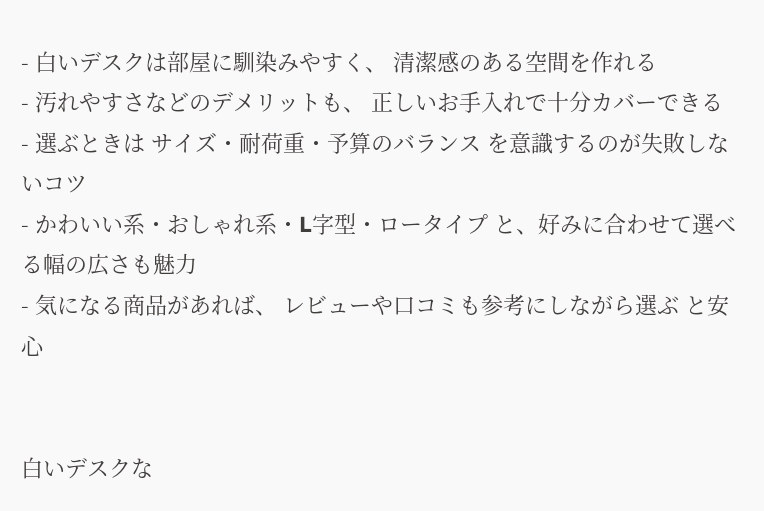- 白いデスクは部屋に馴染みやすく、 清潔感のある空間を作れる
- 汚れやすさなどのデメリットも、 正しいお手入れで十分カバーできる
- 選ぶときは サイズ・耐荷重・予算のバランス を意識するのが失敗しないコツ
- かわいい系・おしゃれ系・L字型・ロータイプ と、好みに合わせて選べる幅の広さも魅力
- 気になる商品があれば、 レビューや口コミも参考にしながら選ぶ と安心


白いデスクな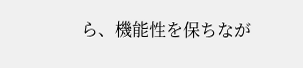ら、機能性を保ちなが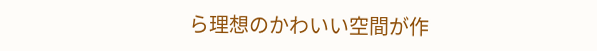ら理想のかわいい空間が作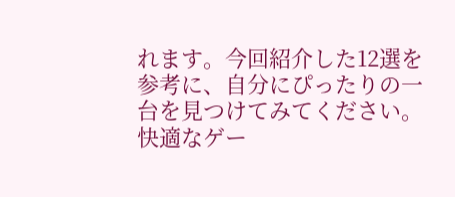れます。今回紹介した12選を参考に、自分にぴったりの一台を見つけてみてください。
快適なゲー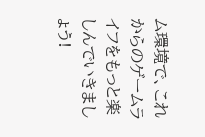ム環境で、これからのゲームライフをもっと楽しんでいきましょう!